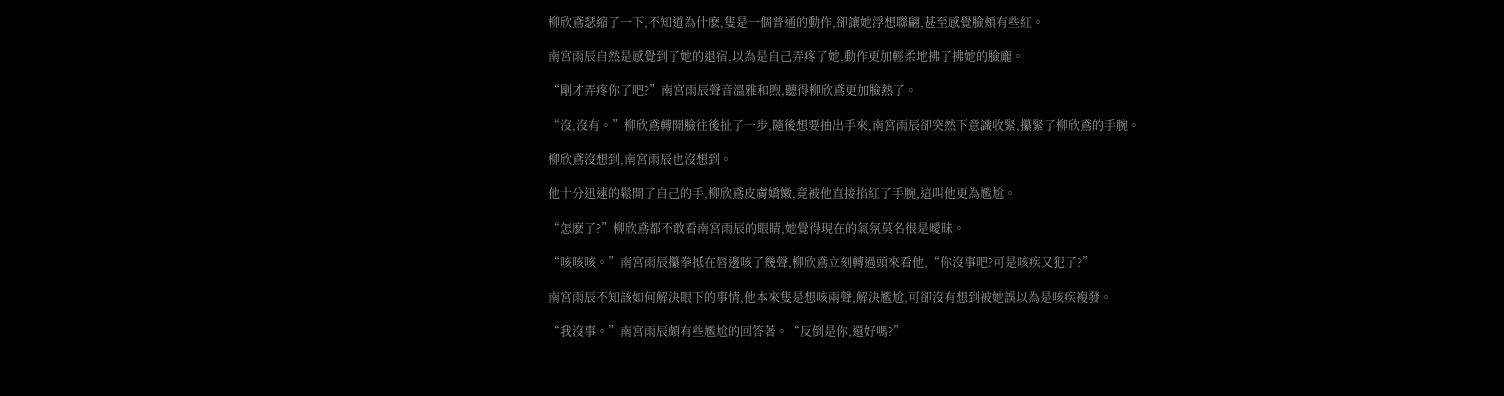柳欣鳶瑟縮了一下,不知道為什麽,隻是一個普通的動作,卻讓她浮想聯翩,甚至感覺臉頰有些紅。

南宮雨辰自然是感覺到了她的退宿,以為是自己弄疼了她,動作更加輕柔地拂了拂她的臉龐。

“剛才弄疼你了吧?”南宮雨辰聲音溫雅和煦,聽得柳欣鳶更加臉熱了。

“沒,沒有。”柳欣鳶轉開臉往後扯了一步,隨後想要抽出手來,南宮雨辰卻突然下意識收緊,攥緊了柳欣鳶的手腕。

柳欣鳶沒想到,南宮雨辰也沒想到。

他十分迅速的鬆開了自己的手,柳欣鳶皮膚嬌嫩,竟被他直接掐紅了手腕,這叫他更為尷尬。

“怎麽了?”柳欣鳶都不敢看南宮雨辰的眼睛,她覺得現在的氣氛莫名很是曖昧。

“咳咳咳。”南宮雨辰攥拳抵在唇邊咳了幾聲,柳欣鳶立刻轉過頭來看他,“你沒事吧?可是咳疾又犯了?”

南宮雨辰不知該如何解決眼下的事情,他本來隻是想咳兩聲,解決尷尬,可卻沒有想到被她誤以為是咳疾複發。

“我沒事。”南宮雨辰頗有些尷尬的回答著。“反倒是你,還好嗎?”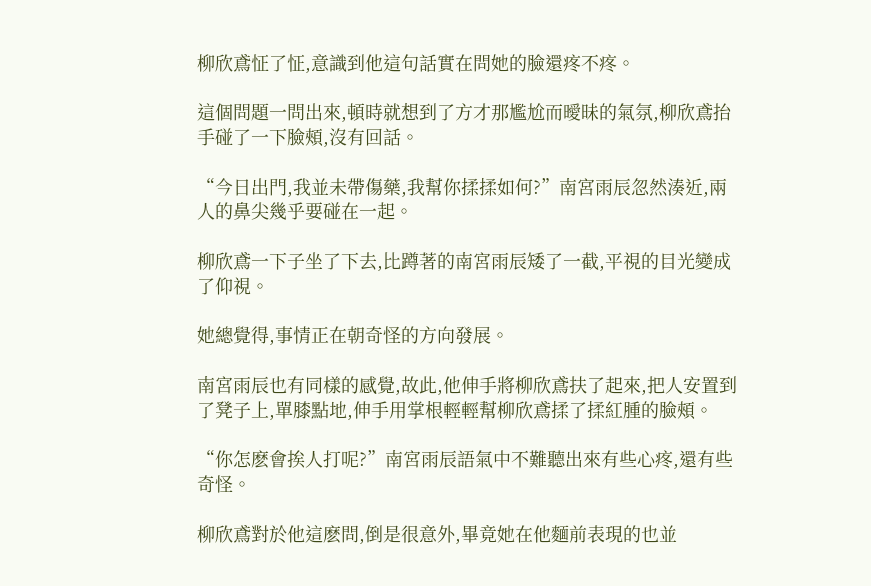柳欣鳶怔了怔,意識到他這句話實在問她的臉還疼不疼。

這個問題一問出來,頓時就想到了方才那尷尬而曖昧的氣氛,柳欣鳶抬手碰了一下臉頰,沒有回話。

“今日出門,我並未帶傷藥,我幫你揉揉如何?”南宮雨辰忽然湊近,兩人的鼻尖幾乎要碰在一起。

柳欣鳶一下子坐了下去,比蹲著的南宮雨辰矮了一截,平視的目光變成了仰視。

她總覺得,事情正在朝奇怪的方向發展。

南宮雨辰也有同樣的感覺,故此,他伸手將柳欣鳶扶了起來,把人安置到了凳子上,單膝點地,伸手用掌根輕輕幫柳欣鳶揉了揉紅腫的臉頰。

“你怎麽會挨人打呢?”南宮雨辰語氣中不難聽出來有些心疼,還有些奇怪。

柳欣鳶對於他這麽問,倒是很意外,畢竟她在他麵前表現的也並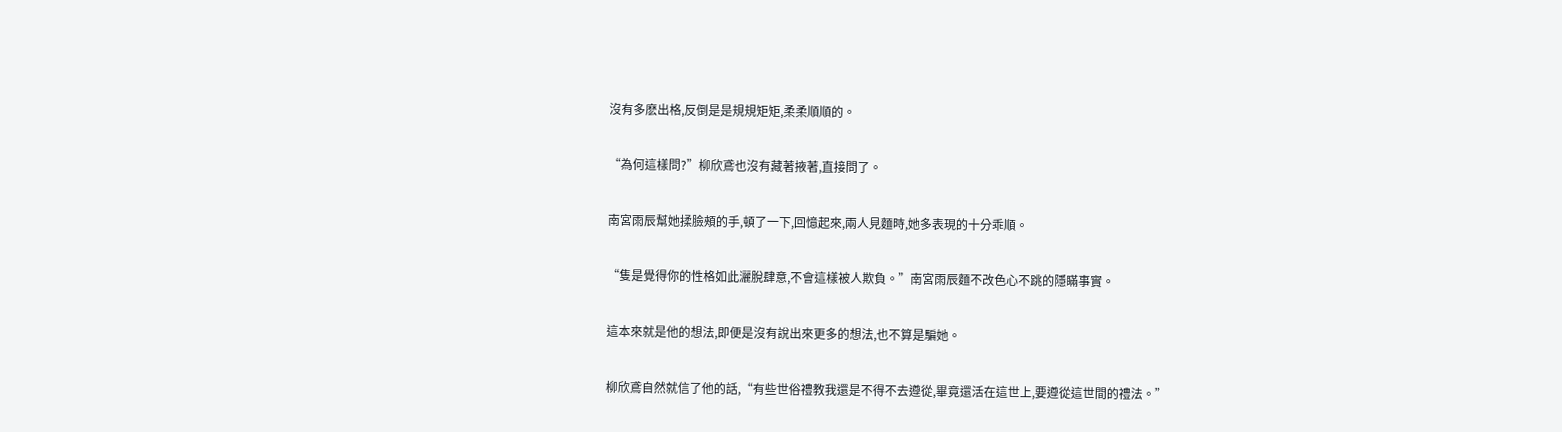沒有多麽出格,反倒是是規規矩矩,柔柔順順的。

“為何這樣問?”柳欣鳶也沒有藏著掖著,直接問了。

南宮雨辰幫她揉臉頰的手,頓了一下,回憶起來,兩人見麵時,她多表現的十分乖順。

“隻是覺得你的性格如此灑脫肆意,不會這樣被人欺負。”南宮雨辰麵不改色心不跳的隱瞞事實。

這本來就是他的想法,即便是沒有說出來更多的想法,也不算是騙她。

柳欣鳶自然就信了他的話,“有些世俗禮教我還是不得不去遵從,畢竟還活在這世上,要遵從這世間的禮法。”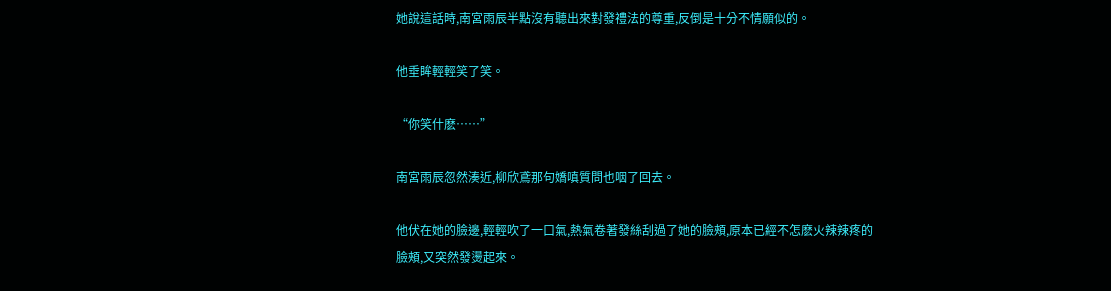她說這話時,南宮雨辰半點沒有聽出來對發禮法的尊重,反倒是十分不情願似的。

他垂眸輕輕笑了笑。

“你笑什麽……”

南宮雨辰忽然湊近,柳欣鳶那句嬌嗔質問也咽了回去。

他伏在她的臉邊,輕輕吹了一口氣,熱氣卷著發絲刮過了她的臉頰,原本已經不怎麽火辣辣疼的臉頰,又突然發燙起來。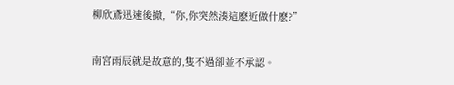柳欣鳶迅速後撤,“你,你突然湊這麽近做什麽?”

南宮雨辰就是故意的,隻不過卻並不承認。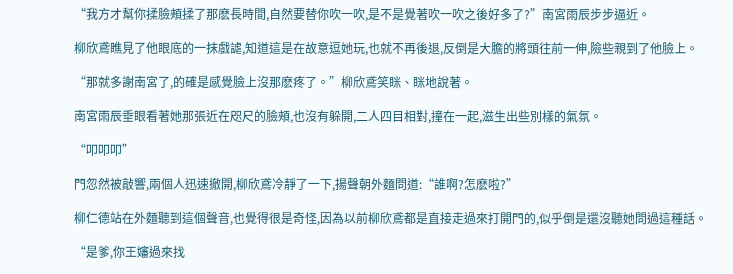“我方才幫你揉臉頰揉了那麽長時間,自然要替你吹一吹,是不是覺著吹一吹之後好多了?”南宮雨辰步步逼近。

柳欣鳶瞧見了他眼底的一抹戲謔,知道這是在故意逗她玩,也就不再後退,反倒是大膽的將頭往前一伸,險些親到了他臉上。

“那就多謝南宮了,的確是感覺臉上沒那麽疼了。”柳欣鳶笑眯、眯地說著。

南宮雨辰垂眼看著她那張近在咫尺的臉頰,也沒有躲開,二人四目相對,撞在一起,滋生出些別樣的氣氛。

“叩叩叩”

門忽然被敲響,兩個人迅速撤開,柳欣鳶冷靜了一下,揚聲朝外麵問道:“誰啊?怎麽啦?”

柳仁德站在外麵聽到這個聲音,也覺得很是奇怪,因為以前柳欣鳶都是直接走過來打開門的,似乎倒是還沒聽她問過這種話。

“是爹,你王嬸過來找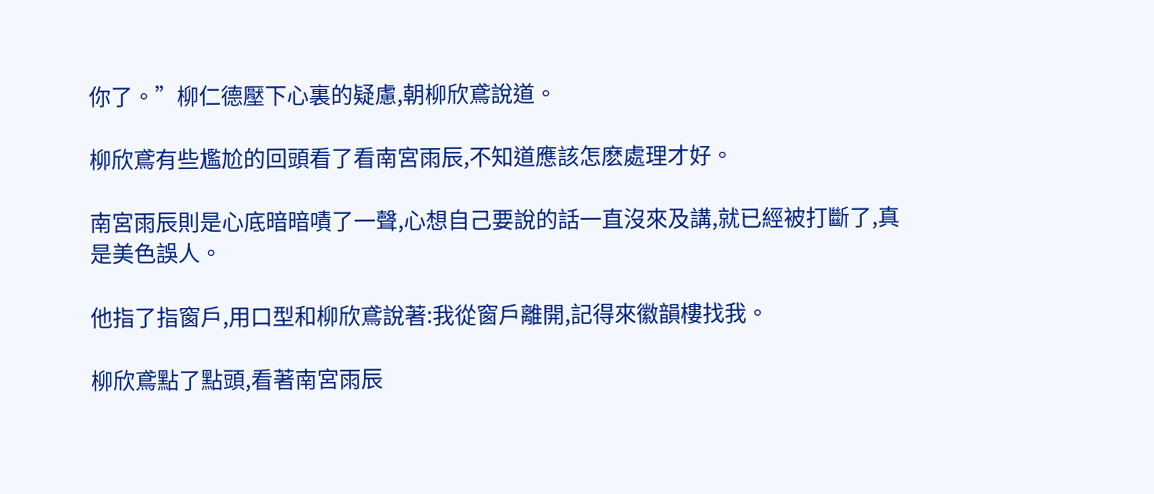你了。”柳仁德壓下心裏的疑慮,朝柳欣鳶說道。

柳欣鳶有些尷尬的回頭看了看南宮雨辰,不知道應該怎麽處理才好。

南宮雨辰則是心底暗暗嘖了一聲,心想自己要說的話一直沒來及講,就已經被打斷了,真是美色誤人。

他指了指窗戶,用口型和柳欣鳶說著:我從窗戶離開,記得來徽韻樓找我。

柳欣鳶點了點頭,看著南宮雨辰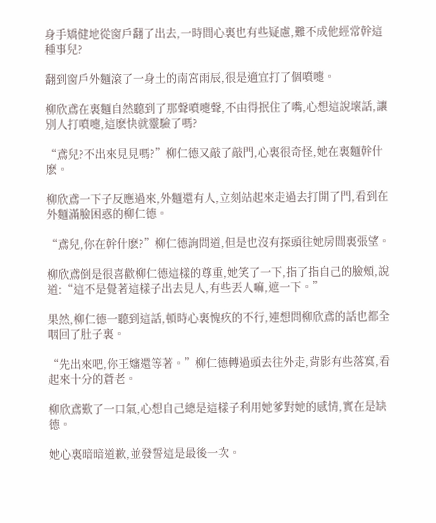身手矯健地從窗戶翻了出去,一時間心裏也有些疑慮,難不成他經常幹這種事兒?

翻到窗戶外麵滾了一身土的南宮雨辰,很是適宜打了個噴嚏。

柳欣鳶在裏麵自然聽到了那聲噴嚏聲,不由得抿住了嘴,心想這說壞話,讓別人打噴嚏,這麽快就靈驗了嗎?

“鳶兒?不出來見見嗎?”柳仁德又敲了敲門,心裏很奇怪,她在裏麵幹什麽。

柳欣鳶一下子反應過來,外麵還有人,立刻站起來走過去打開了門,看到在外麵滿臉困惑的柳仁德。

“鳶兒,你在幹什麽?”柳仁德詢問道,但是也沒有探頭往她房間裏張望。

柳欣鳶倒是很喜歡柳仁德這樣的尊重,她笑了一下,指了指自己的臉頰,說道:“這不是覺著這樣子出去見人,有些丟人嘛,遮一下。”

果然,柳仁德一聽到這話,頓時心裏愧疚的不行,連想問柳欣鳶的話也都全咽回了肚子裏。

“先出來吧,你王嬸還等著。”柳仁德轉過頭去往外走,背影有些落寞,看起來十分的蒼老。

柳欣鳶歎了一口氣,心想自己總是這樣子利用她爹對她的感情,實在是缺德。

她心裏暗暗道歉,並發誓這是最後一次。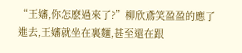“王嬸,你怎麽過來了?”柳欣鳶笑盈盈的應了進去,王嬸就坐在裏麵,甚至還在跟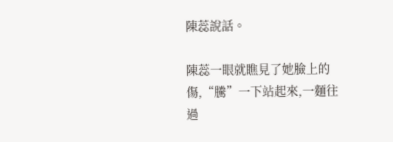陳蕊說話。

陳蕊一眼就瞧見了她臉上的傷,“騰”一下站起來,一麵往過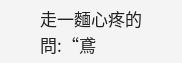走一麵心疼的問:“鳶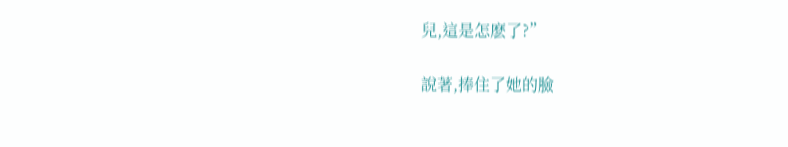兒,這是怎麽了?”

說著,捧住了她的臉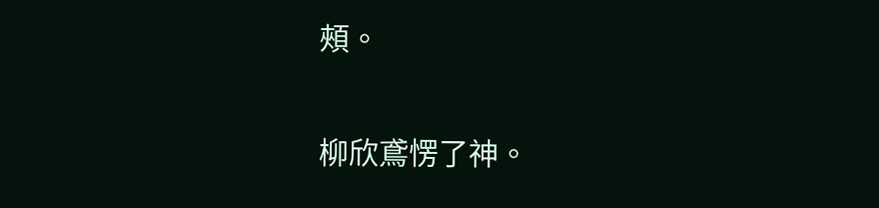頰。

柳欣鳶愣了神。